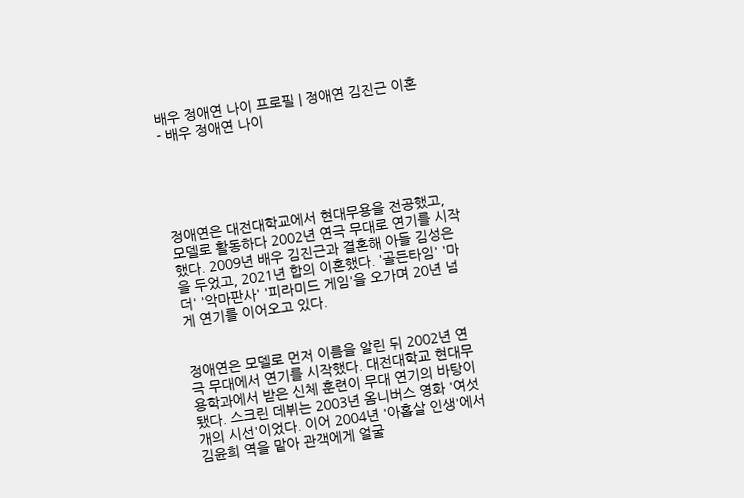배우 정애연 나이 프로필 | 정애연 김진근 이혼
- 배우 정애연 나이





정애연은 대전대학교에서 현대무용을 전공했고, 모델로 활동하다 2002년 연극 무대로 연기를 시작했다. 2009년 배우 김진근과 결혼해 아들 김성은을 두었고, 2021년 합의 이혼했다. '골든타임' '마더' '악마판사' '피라미드 게임'을 오가며 20년 넘게 연기를 이어오고 있다.


정애연은 모델로 먼저 이름을 알린 뒤 2002년 연극 무대에서 연기를 시작했다. 대전대학교 현대무용학과에서 받은 신체 훈련이 무대 연기의 바탕이 됐다. 스크린 데뷔는 2003년 옴니버스 영화 '여섯 개의 시선'이었다. 이어 2004년 '아홉살 인생'에서 김윤희 역을 맡아 관객에게 얼굴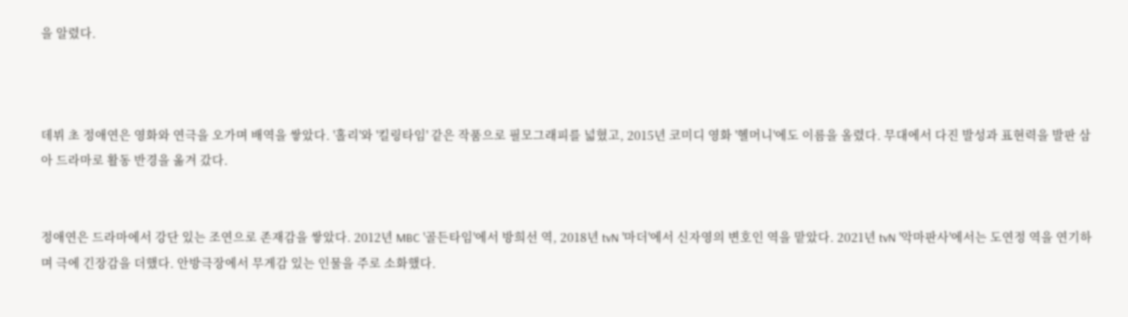을 알렸다.



데뷔 초 정애연은 영화와 연극을 오가며 배역을 쌓았다. '홀리'와 '킬링타임' 같은 작품으로 필모그래피를 넓혔고, 2015년 코미디 영화 '헬머니'에도 이름을 올렸다. 무대에서 다진 발성과 표현력을 발판 삼아 드라마로 활동 반경을 옮겨 갔다.


정애연은 드라마에서 강단 있는 조연으로 존재감을 쌓았다. 2012년 MBC '골든타임'에서 방희선 역, 2018년 tvN '마더'에서 신자영의 변호인 역을 맡았다. 2021년 tvN '악마판사'에서는 도연정 역을 연기하며 극에 긴장감을 더했다. 안방극장에서 무게감 있는 인물을 주로 소화했다.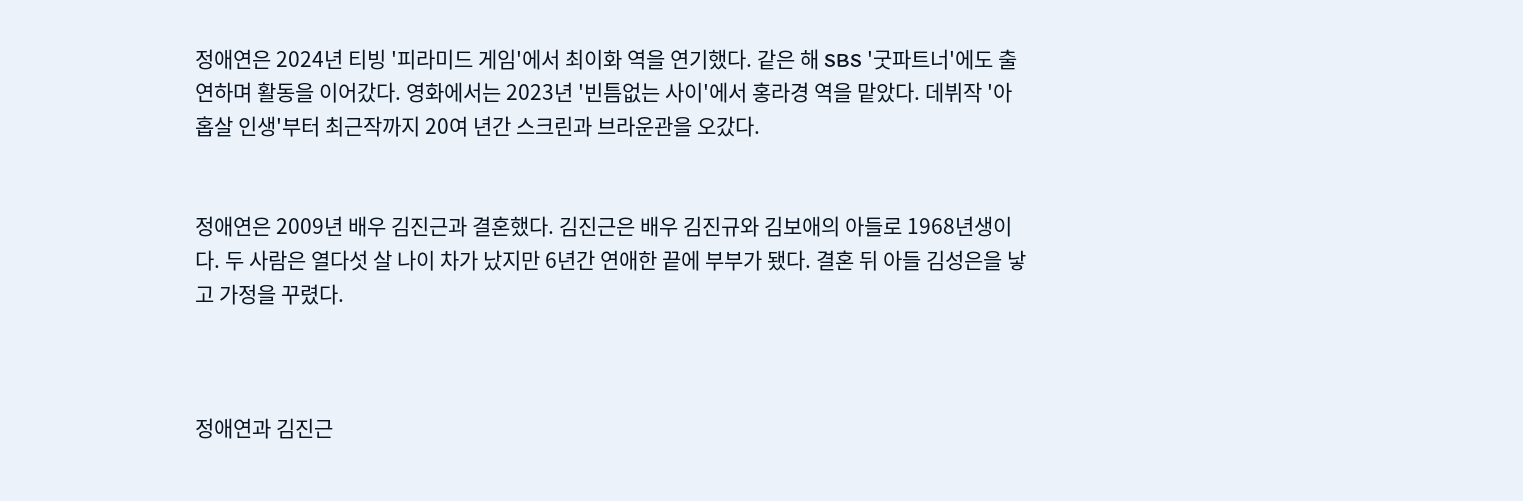정애연은 2024년 티빙 '피라미드 게임'에서 최이화 역을 연기했다. 같은 해 SBS '굿파트너'에도 출연하며 활동을 이어갔다. 영화에서는 2023년 '빈틈없는 사이'에서 홍라경 역을 맡았다. 데뷔작 '아홉살 인생'부터 최근작까지 20여 년간 스크린과 브라운관을 오갔다.


정애연은 2009년 배우 김진근과 결혼했다. 김진근은 배우 김진규와 김보애의 아들로 1968년생이다. 두 사람은 열다섯 살 나이 차가 났지만 6년간 연애한 끝에 부부가 됐다. 결혼 뒤 아들 김성은을 낳고 가정을 꾸렸다.



정애연과 김진근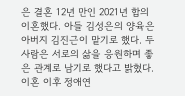은 결혼 12년 만인 2021년 합의 이혼했다. 아들 김성은의 양육은 아버지 김진근이 맡기로 했다. 두 사람은 서로의 삶을 응원하며 좋은 관계로 남기로 했다고 밝혔다. 이혼 이후 정애연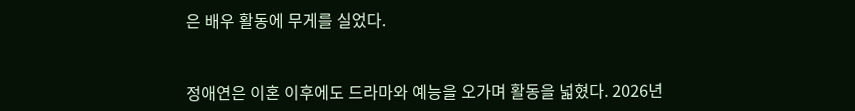은 배우 활동에 무게를 실었다.



정애연은 이혼 이후에도 드라마와 예능을 오가며 활동을 넓혔다. 2026년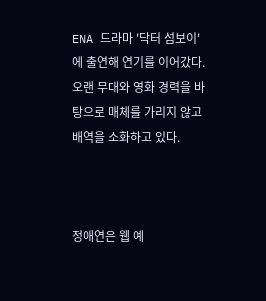ENA 드라마 '닥터 섬보이'에 출연해 연기를 이어갔다. 오랜 무대와 영화 경력을 바탕으로 매체를 가리지 않고 배역을 소화하고 있다.



정애연은 웹 예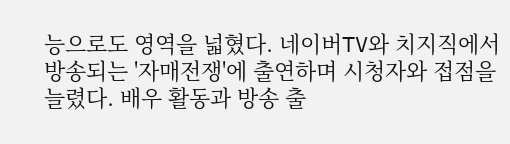능으로도 영역을 넓혔다. 네이버TV와 치지직에서 방송되는 '자매전쟁'에 출연하며 시청자와 접점을 늘렸다. 배우 활동과 방송 출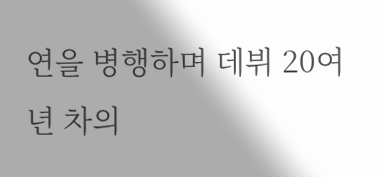연을 병행하며 데뷔 20여 년 차의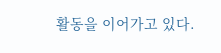활동을 이어가고 있다.